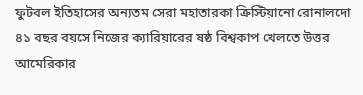ফুটবল ইতিহাসের অন্যতম সেরা মহাতারকা ক্রিস্টিয়ানো রোনালদো ৪১ বছর বয়সে নিজের ক্যারিয়ারের ষষ্ঠ বিশ্বকাপ খেলতে উত্তর আমেরিকার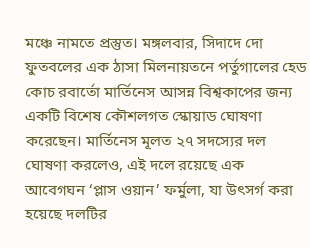মঞ্চে নামতে প্রস্তুত। মঙ্গলবার, সিদাদে দো ফুতবলের এক ঠাসা মিলনায়তনে পর্তুগালের হেড কোচ রবার্তো মার্তিনেস আসন্ন বিশ্বকাপের জন্য একটি বিশেষ কৌশলগত স্কোয়াড ঘোষণা করেছেন। মার্তিনেস মূলত ২৭ সদস্যের দল ঘোষণা করলেও, এই দলে রয়েছে এক আবেগঘন ‘প্লাস ওয়ান’ ফর্মুলা, যা উৎসর্গ করা হয়েছে দলটির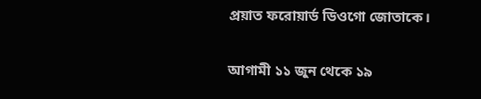প্রয়াত ফরোয়ার্ড ডিওগো জোতাকে।

আগামী ১১ জুন থেকে ১৯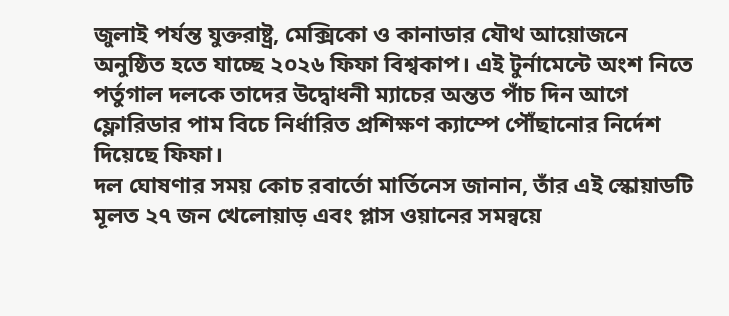জুলাই পর্যন্ত যুক্তরাষ্ট্র, মেক্সিকো ও কানাডার যৌথ আয়োজনে অনুষ্ঠিত হতে যাচ্ছে ২০২৬ ফিফা বিশ্বকাপ। এই টুর্নামেন্টে অংশ নিতে পর্তুগাল দলকে তাদের উদ্বোধনী ম্যাচের অন্তত পাঁচ দিন আগে ফ্লোরিডার পাম বিচে নির্ধারিত প্রশিক্ষণ ক্যাম্পে পৌঁছানোর নির্দেশ দিয়েছে ফিফা।
দল ঘোষণার সময় কোচ রবার্তো মার্তিনেস জানান, তাঁর এই স্কোয়াডটি মূলত ২৭ জন খেলোয়াড় এবং প্লাস ওয়ানের সমন্বয়ে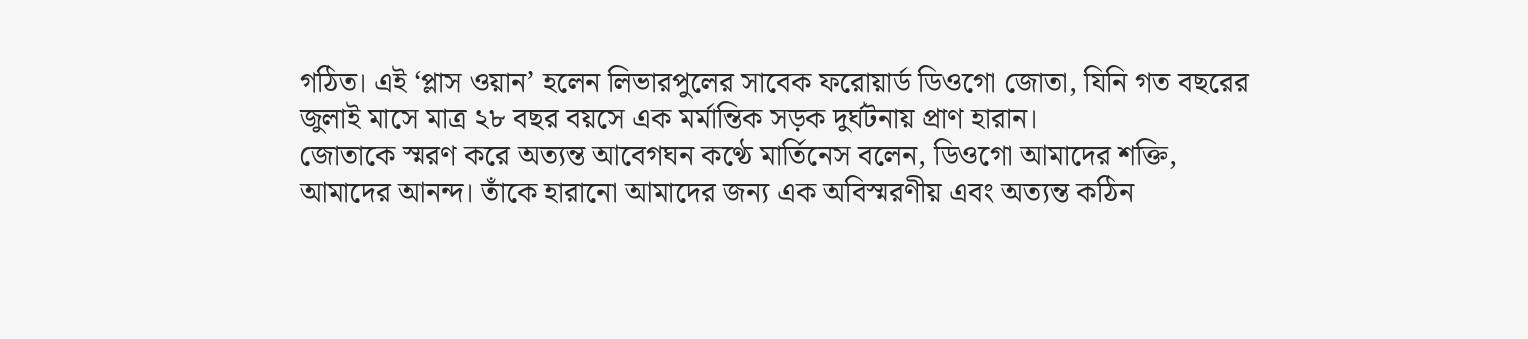গঠিত। এই ‘প্লাস ওয়ান’ হলেন লিভারপুলের সাবেক ফরোয়ার্ড ডিওগো জোতা, যিনি গত বছরের জুলাই মাসে মাত্র ২৮ বছর বয়সে এক মর্মান্তিক সড়ক দুর্ঘটনায় প্রাণ হারান।
জোতাকে স্মরণ করে অত্যন্ত আবেগঘন কণ্ঠে মার্তিনেস বলেন, ডিওগো আমাদের শক্তি, আমাদের আনন্দ। তাঁকে হারানো আমাদের জন্য এক অবিস্মরণীয় এবং অত্যন্ত কঠিন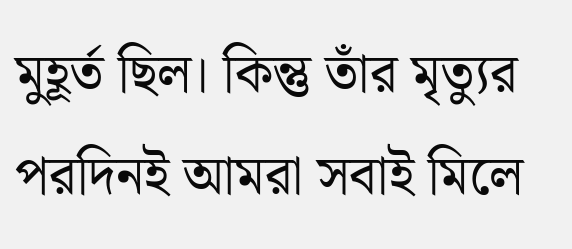মুহূর্ত ছিল। কিন্তু তাঁর মৃত্যুর পরদিনই আমরা সবাই মিলে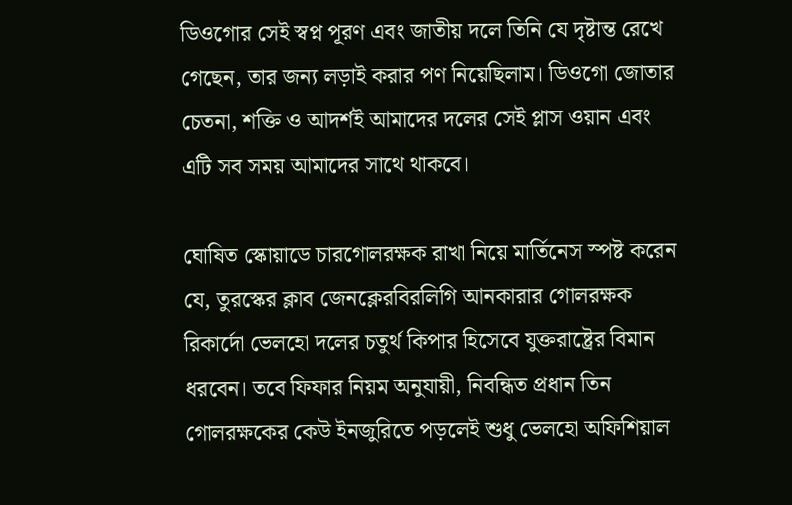ডিওগোর সেই স্বপ্ন পূরণ এবং জাতীয় দলে তিনি যে দৃষ্টান্ত রেখে গেছেন, তার জন্য লড়াই করার পণ নিয়েছিলাম। ডিওগো জোতার চেতনা, শক্তি ও আদর্শই আমাদের দলের সেই প্লাস ওয়ান এবং এটি সব সময় আমাদের সাথে থাকবে।

ঘোষিত স্কোয়াডে চারগোলরক্ষক রাখা নিয়ে মার্তিনেস স্পষ্ট করেন যে, তুরস্কের ক্লাব জেনক্লেরবিরলিগি আনকারার গোলরক্ষক রিকার্দো ভেলহো দলের চতুর্থ কিপার হিসেবে যুক্তরাষ্ট্রের বিমান ধরবেন। তবে ফিফার নিয়ম অনুযায়ী, নিবন্ধিত প্রধান তিন গোলরক্ষকের কেউ ইনজুরিতে পড়লেই শুধু ভেলহো অফিশিয়াল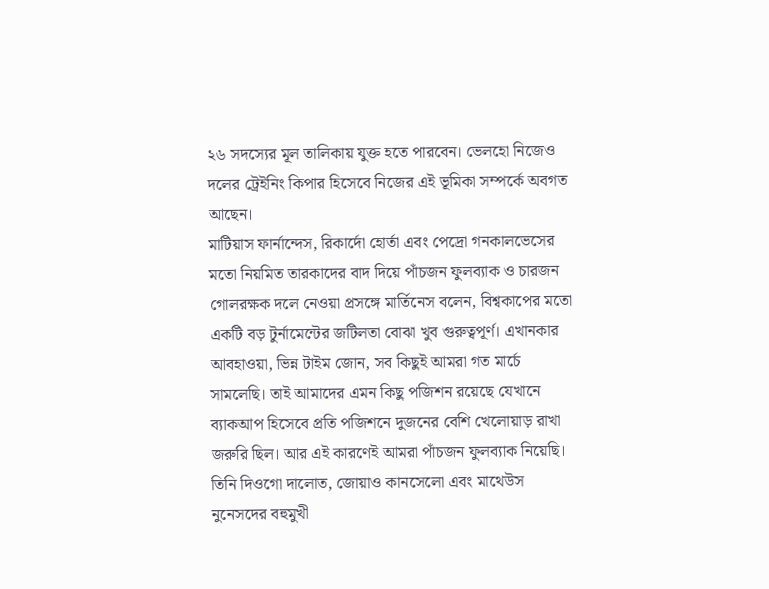২৬ সদস্যের মূল তালিকায় যুক্ত হতে পারবেন। ভেলহো নিজেও দলের ট্রেইনিং কিপার হিসেবে নিজের এই ভূমিকা সম্পর্কে অবগত আছেন।
মাটিয়াস ফার্নান্দেস, রিকার্দো হোর্তা এবং পেদ্রো গনকালভেসের মতো নিয়মিত তারকাদের বাদ দিয়ে পাঁচজন ফুলব্যাক ও চারজন গোলরক্ষক দলে নেওয়া প্রসঙ্গে মার্তিনেস বলেন, বিশ্বকাপের মতো একটি বড় টুর্নামেন্টের জটিলতা বোঝা খুব গুরুত্বপূর্ণ। এখানকার আবহাওয়া, ভিন্ন টাইম জোন, সব কিছুই আমরা গত মার্চে সামলেছি। তাই আমাদের এমন কিছু পজিশন রয়েছে যেখানে ব্যাকআপ হিসেবে প্রতি পজিশনে দুজনের বেশি খেলোয়াড় রাখা জরুরি ছিল। আর এই কারণেই আমরা পাঁচজন ফুলব্যাক নিয়েছি। তিনি দিওগো দালোত, জোয়াও কানসেলো এবং মাথেউস নুনেসদের বহুমুখী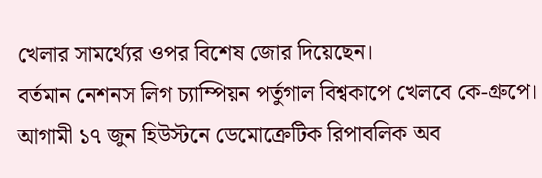খেলার সামর্থ্যের ওপর বিশেষ জোর দিয়েছেন।
বর্তমান নেশনস লিগ চ্যাম্পিয়ন পর্তুগাল বিশ্বকাপে খেলবে কে-গ্রুপে। আগামী ১৭ জুন হিউস্টনে ডেমোক্রেটিক রিপাবলিক অব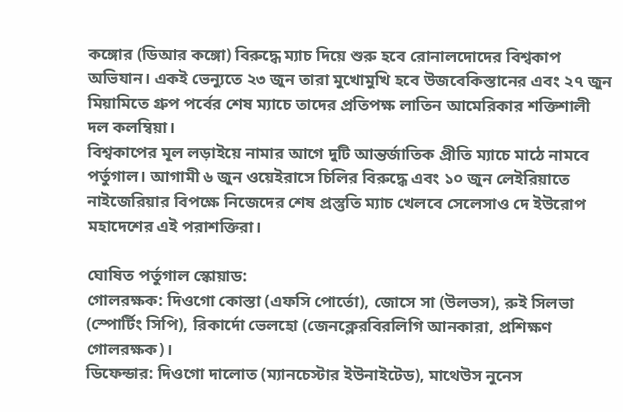কঙ্গোর (ডিআর কঙ্গো) বিরুদ্ধে ম্যাচ দিয়ে শুরু হবে রোনালদোদের বিশ্বকাপ অভিযান। একই ভেন্যুতে ২৩ জুন তারা মুখোমুখি হবে উজবেকিস্তানের এবং ২৭ জুন মিয়ামিতে গ্রুপ পর্বের শেষ ম্যাচে তাদের প্রতিপক্ষ লাতিন আমেরিকার শক্তিশালী দল কলম্বিয়া।
বিশ্বকাপের মূল লড়াইয়ে নামার আগে দুটি আন্তর্জাতিক প্রীতি ম্যাচে মাঠে নামবে পর্তুগাল। আগামী ৬ জুন ওয়েইরাসে চিলির বিরুদ্ধে এবং ১০ জুন লেইরিয়াতে নাইজেরিয়ার বিপক্ষে নিজেদের শেষ প্রস্তুতি ম্যাচ খেলবে সেলেসাও দে ইউরোপ মহাদেশের এই পরাশক্তিরা।

ঘোষিত পর্তুগাল স্কোয়াড:
গোলরক্ষক: দিওগো কোস্তা (এফসি পোর্তো), জোসে সা (উলভস), রুই সিলভা (স্পোর্টিং সিপি), রিকার্দো ভেলহো (জেনক্লেরবিরলিগি আনকারা, প্রশিক্ষণ গোলরক্ষক)।
ডিফেন্ডার: দিওগো দালোত (ম্যানচেস্টার ইউনাইটেড), মাথেউস নুনেস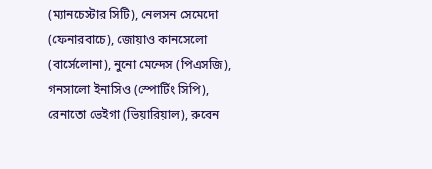(ম্যানচেস্টার সিটি), নেলসন সেমেদো (ফেনারবাচে), জোয়াও কানসেলো (বার্সেলোনা), নুনো মেন্দেস (পিএসজি), গনসালো ইনাসিও (স্পোর্টিং সিপি), রেনাতো ভেইগা (ভিয়ারিয়াল), রুবেন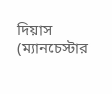দিয়াস (ম্যানচেস্টার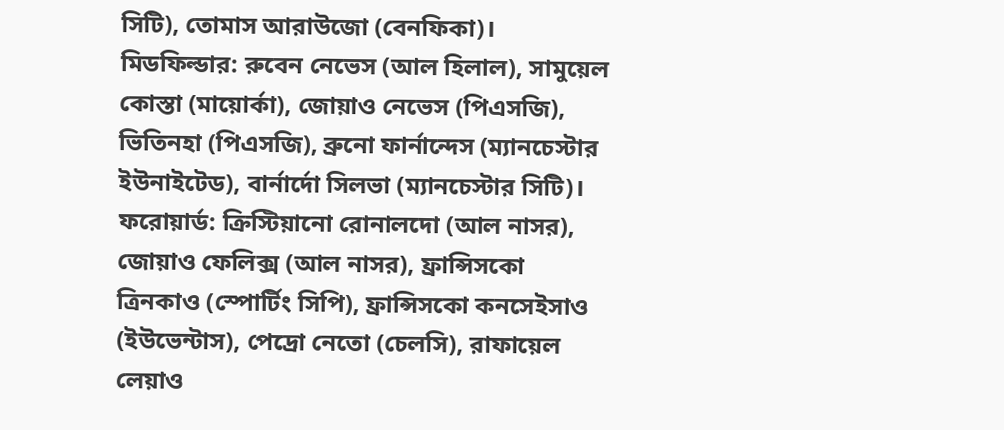সিটি), তোমাস আরাউজো (বেনফিকা)।
মিডফিল্ডার: রুবেন নেভেস (আল হিলাল), সামুয়েল কোস্তা (মায়োর্কা), জোয়াও নেভেস (পিএসজি), ভিতিনহা (পিএসজি), ব্রুনো ফার্নান্দেস (ম্যানচেস্টার ইউনাইটেড), বার্নার্দো সিলভা (ম্যানচেস্টার সিটি)।
ফরোয়ার্ড: ক্রিস্টিয়ানো রোনালদো (আল নাসর), জোয়াও ফেলিক্স (আল নাসর), ফ্রান্সিসকো ত্রিনকাও (স্পোর্টিং সিপি), ফ্রান্সিসকো কনসেইসাও (ইউভেন্টাস), পেদ্রো নেতো (চেলসি), রাফায়েল লেয়াও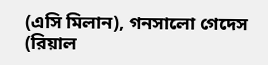(এসি মিলান), গনসালো গেদেস (রিয়াল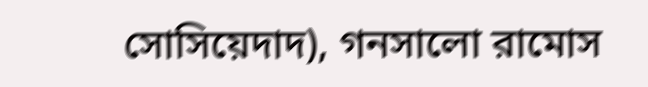সোসিয়েদাদ), গনসালো রামোস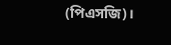(পিএসজি)।